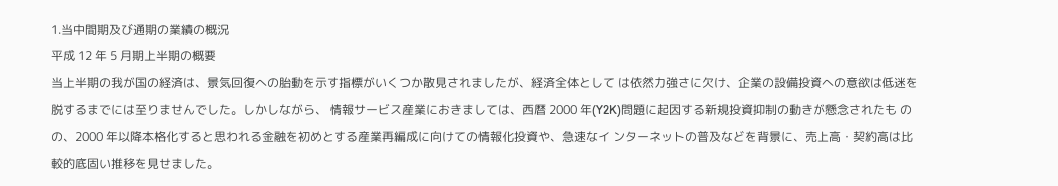1.当中間期及び通期の業績の概況
平成 12 年 5 月期上半期の概要
当上半期の我が国の経済は、景気回復への胎動を示す指標がいくつか散見されましたが、経済全体として は依然力強さに欠け、企業の設備投資への意欲は低迷を脱するまでには至りませんでした。しかしながら、 情報サービス産業におきましては、西暦 2000 年(Y2K)問題に起因する新規投資抑制の動きが懸念されたも のの、2000 年以降本格化すると思われる金融を初めとする産業再編成に向けての情報化投資や、急速なイ ンターネットの普及などを背景に、売上高・契約高は比較的底固い推移を見せました。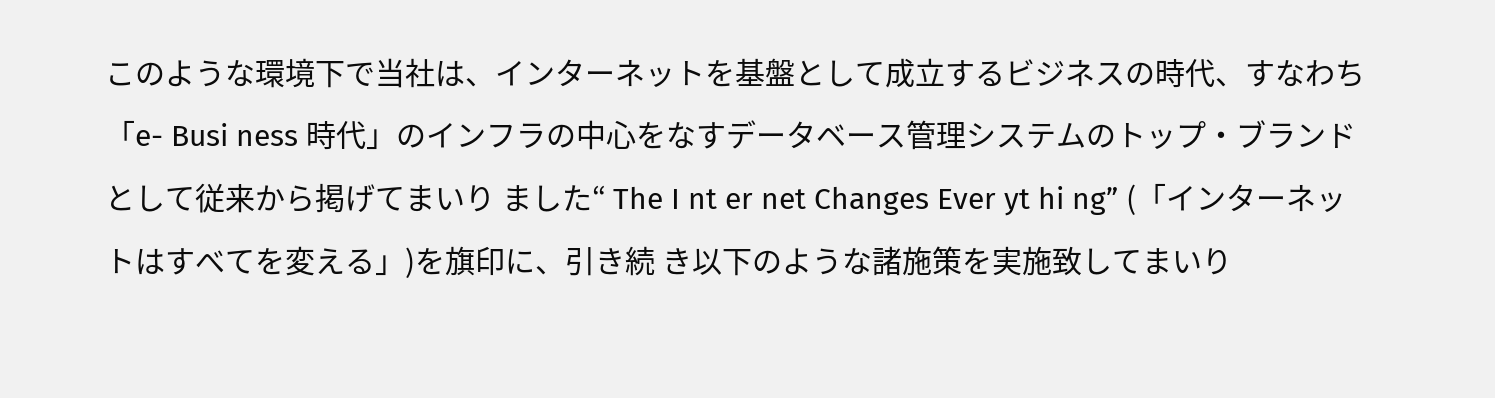このような環境下で当社は、インターネットを基盤として成立するビジネスの時代、すなわち「e- Busi ness 時代」のインフラの中心をなすデータベース管理システムのトップ・ブランドとして従来から掲げてまいり ました“ The I nt er net Changes Ever yt hi ng” (「インターネットはすべてを変える」)を旗印に、引き続 き以下のような諸施策を実施致してまいり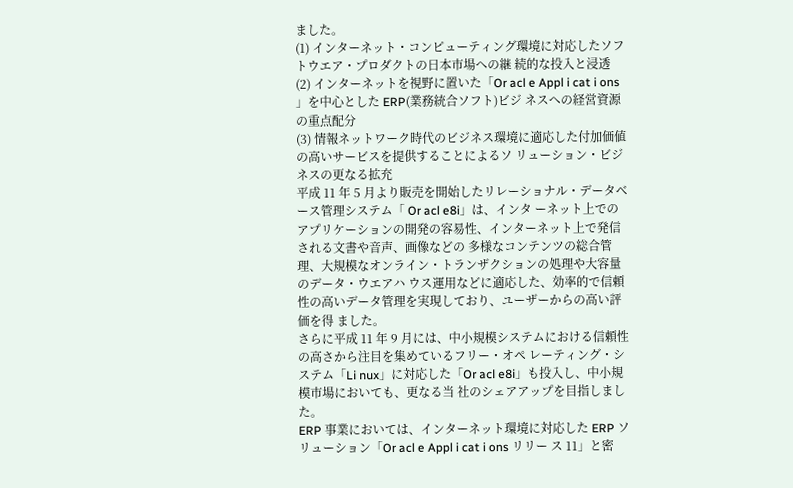ました。
(1) インターネット・コンピューティング環境に対応したソフトウエア・プロダクトの日本市場への継 続的な投入と浸透
(2) インターネットを視野に置いた「Or acl e Appl i cat i ons 」を中心とした ERP(業務統合ソフト)ビジ ネスへの経営資源の重点配分
(3) 情報ネットワーク時代のビジネス環境に適応した付加価値の高いサービスを提供することによるソ リューション・ビジネスの更なる拡充
平成 11 年 5 月より販売を開始したリレーショナル・データベース管理システム「 Or acl e8i」は、インタ ーネット上でのアプリケーションの開発の容易性、インターネット上で発信される文書や音声、画像などの 多様なコンテンツの総合管理、大規模なオンライン・トランザクションの処理や大容量のデータ・ウエアハ ウス運用などに適応した、効率的で信頼性の高いデータ管理を実現しており、ユーザーからの高い評価を得 ました。
さらに平成 11 年 9 月には、中小規模システムにおける信頼性の高さから注目を集めているフリー・オペ レーティング・システム「Li nux」に対応した「Or acl e8i」も投入し、中小規模市場においても、更なる当 社のシェアアップを目指しました。
ERP 事業においては、インターネット環境に対応した ERP ソリューション「Or acl e Appl i cat i ons リリー ス 11」と密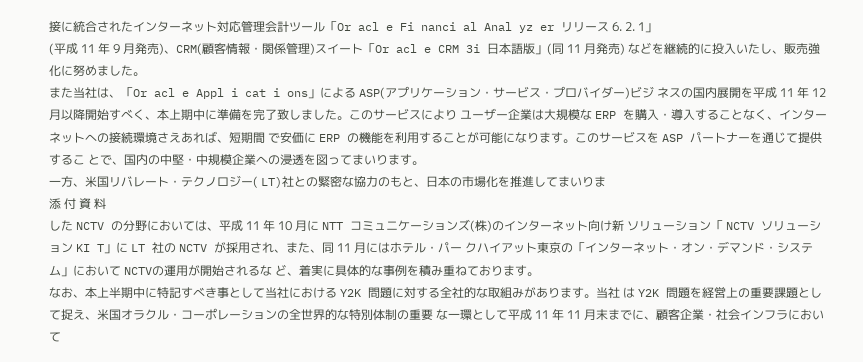接に統合されたインターネット対応管理会計ツール「Or acl e Fi nanci al Anal yz er リリース 6. 2. 1」
(平成 11 年 9 月発売)、CRM(顧客情報・関係管理)スイート「Or acl e CRM 3i 日本語版」(同 11 月発売) などを継続的に投入いたし、販売強化に努めました。
また当社は、「Or acl e Appl i cat i ons」による ASP(アプリケーション・サービス・プロバイダー)ビジ ネスの国内展開を平成 11 年 12 月以降開始すべく、本上期中に準備を完了致しました。このサービスにより ユーザー企業は大規模な ERP を購入・導入することなく、インターネットへの接続環境さえあれば、短期間 で安価に ERP の機能を利用することが可能になります。このサービスを ASP パートナーを通じて提供するこ とで、国内の中堅・中規模企業への浸透を図ってまいります。
一方、米国リバレート・テクノロジー( LT)社との緊密な協力のもと、日本の市場化を推進してまいりま
添 付 資 料
した NCTV の分野においては、平成 11 年 10 月に NTT コミュニケーションズ(株)のインターネット向け新 ソリューション「 NCTV ソリューション KI T」に LT 社の NCTV が採用され、また、同 11 月にはホテル・パー クハイアット東京の「インターネット・オン・デマンド・システム」において NCTVの運用が開始されるな ど、着実に具体的な事例を積み重ねております。
なお、本上半期中に特記すべき事として当社における Y2K 問題に対する全社的な取組みがあります。当社 は Y2K 問題を経営上の重要課題として捉え、米国オラクル・コーポレーションの全世界的な特別体制の重要 な一環として平成 11 年 11 月末までに、顧客企業・社会インフラにおいて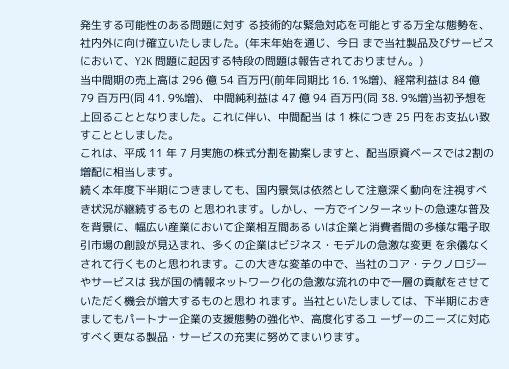発生する可能性のある問題に対す る技術的な緊急対応を可能とする万全な態勢を、社内外に向け確立いたしました。(年末年始を通じ、今日 まで当社製品及びサービスにおいて、Y2K 問題に起因する特段の問題は報告されておりません。)
当中間期の売上高は 296 億 54 百万円(前年同期比 16. 1%増)、経常利益は 84 億 79 百万円(同 41. 9%増)、 中間純利益は 47 億 94 百万円(同 38. 9%増)当初予想を上回ることとなりました。これに伴い、中間配当 は 1 株につき 25 円をお支払い致すこととしました。
これは、平成 11 年 7 月実施の株式分割を勘案しますと、配当原資ベースでは2割の増配に相当します。
続く本年度下半期につきましても、国内景気は依然として注意深く動向を注視すべき状況が継続するもの と思われます。しかし、一方でインターネットの急速な普及を背景に、幅広い産業において企業相互間ある いは企業と消費者間の多様な電子取引市場の創設が見込まれ、多くの企業はビジネス・モデルの急激な変更 を余儀なくされて行くものと思われます。この大きな変革の中で、当社のコア・テクノロジーやサービスは 我が国の情報ネットワーク化の急激な流れの中で一層の貢献をさせていただく機会が増大するものと思わ れます。当社といたしましては、下半期におきましてもパートナー企業の支援態勢の強化や、高度化するユ ーザーのニーズに対応すべく更なる製品・サービスの充実に努めてまいります。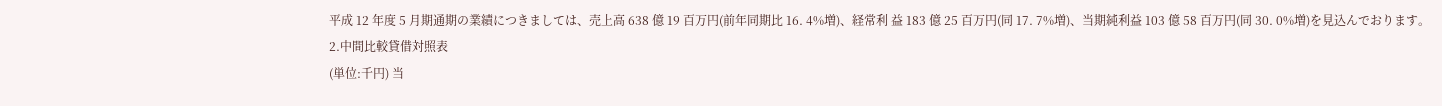平成 12 年度 5 月期通期の業績につきましては、売上高 638 億 19 百万円(前年同期比 16. 4%増)、経常利 益 183 億 25 百万円(同 17. 7%増)、当期純利益 103 億 58 百万円(同 30. 0%増)を見込んでおります。
2.中間比較貸借対照表
(単位:千円) 当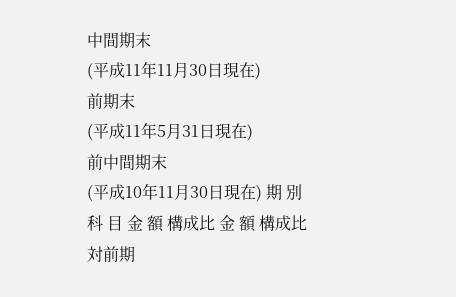中間期末
(平成11年11月30日現在)
前期末
(平成11年5月31日現在)
前中間期末
(平成10年11月30日現在) 期 別
科 目 金 額 構成比 金 額 構成比
対前期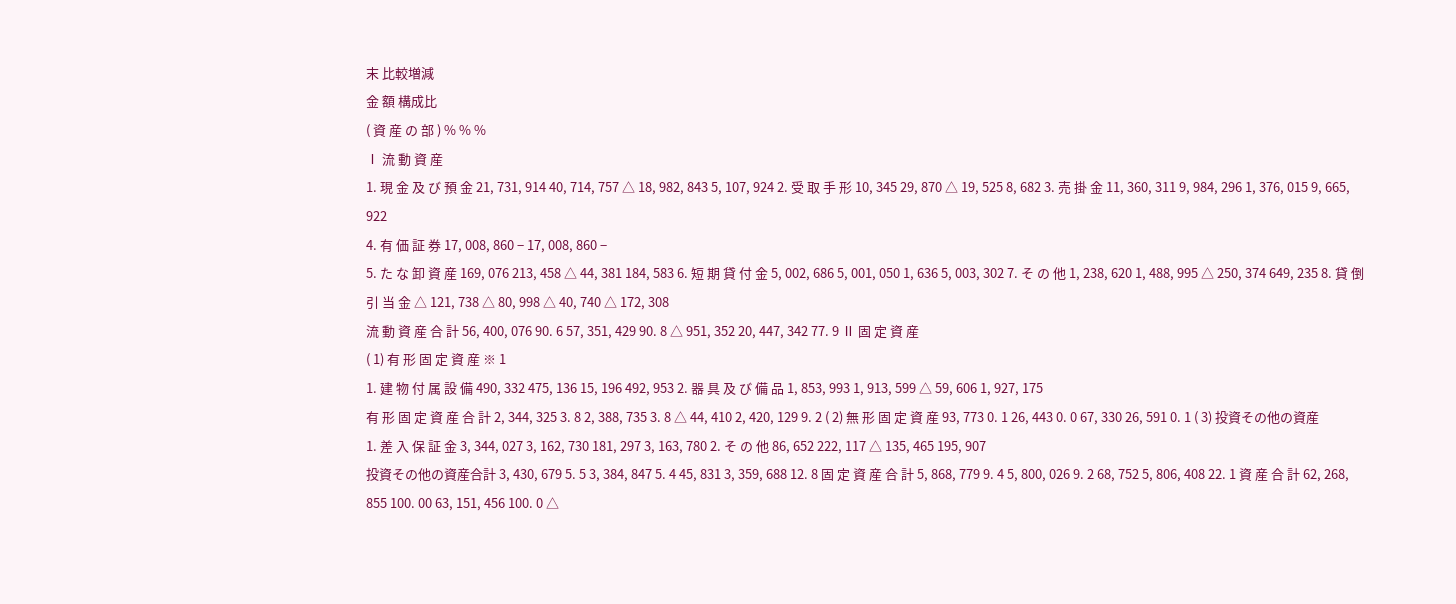末 比較増減
金 額 構成比
( 資 産 の 部 ) % % %
Ⅰ 流 動 資 産
1. 現 金 及 び 預 金 21, 731, 914 40, 714, 757 △ 18, 982, 843 5, 107, 924 2. 受 取 手 形 10, 345 29, 870 △ 19, 525 8, 682 3. 売 掛 金 11, 360, 311 9, 984, 296 1, 376, 015 9, 665, 922
4. 有 価 証 券 17, 008, 860 − 17, 008, 860 −
5. た な 卸 資 産 169, 076 213, 458 △ 44, 381 184, 583 6. 短 期 貸 付 金 5, 002, 686 5, 001, 050 1, 636 5, 003, 302 7. そ の 他 1, 238, 620 1, 488, 995 △ 250, 374 649, 235 8. 貸 倒 引 当 金 △ 121, 738 △ 80, 998 △ 40, 740 △ 172, 308
流 動 資 産 合 計 56, 400, 076 90. 6 57, 351, 429 90. 8 △ 951, 352 20, 447, 342 77. 9 Ⅱ 固 定 資 産
( 1) 有 形 固 定 資 産 ※ 1
1. 建 物 付 属 設 備 490, 332 475, 136 15, 196 492, 953 2. 器 具 及 び 備 品 1, 853, 993 1, 913, 599 △ 59, 606 1, 927, 175
有 形 固 定 資 産 合 計 2, 344, 325 3. 8 2, 388, 735 3. 8 △ 44, 410 2, 420, 129 9. 2 ( 2) 無 形 固 定 資 産 93, 773 0. 1 26, 443 0. 0 67, 330 26, 591 0. 1 ( 3) 投資その他の資産
1. 差 入 保 証 金 3, 344, 027 3, 162, 730 181, 297 3, 163, 780 2. そ の 他 86, 652 222, 117 △ 135, 465 195, 907
投資その他の資産合計 3, 430, 679 5. 5 3, 384, 847 5. 4 45, 831 3, 359, 688 12. 8 固 定 資 産 合 計 5, 868, 779 9. 4 5, 800, 026 9. 2 68, 752 5, 806, 408 22. 1 資 産 合 計 62, 268, 855 100. 00 63, 151, 456 100. 0 △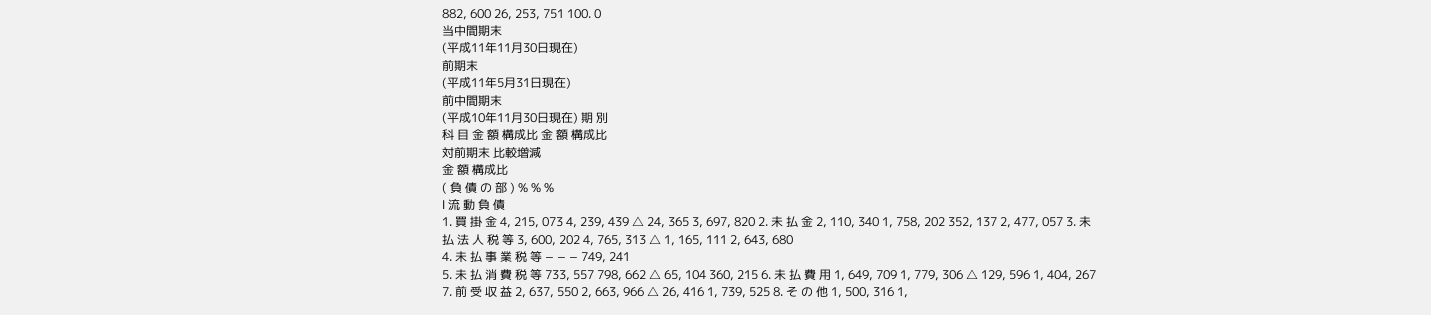882, 600 26, 253, 751 100. 0
当中間期末
(平成11年11月30日現在)
前期末
(平成11年5月31日現在)
前中間期末
(平成10年11月30日現在) 期 別
科 目 金 額 構成比 金 額 構成比
対前期末 比較増減
金 額 構成比
( 負 債 の 部 ) % % %
Ⅰ 流 動 負 債
1. 買 掛 金 4, 215, 073 4, 239, 439 △ 24, 365 3, 697, 820 2. 未 払 金 2, 110, 340 1, 758, 202 352, 137 2, 477, 057 3. 未 払 法 人 税 等 3, 600, 202 4, 765, 313 △ 1, 165, 111 2, 643, 680
4. 未 払 事 業 税 等 − − − 749, 241
5. 未 払 消 費 税 等 733, 557 798, 662 △ 65, 104 360, 215 6. 未 払 費 用 1, 649, 709 1, 779, 306 △ 129, 596 1, 404, 267 7. 前 受 収 益 2, 637, 550 2, 663, 966 △ 26, 416 1, 739, 525 8. そ の 他 1, 500, 316 1,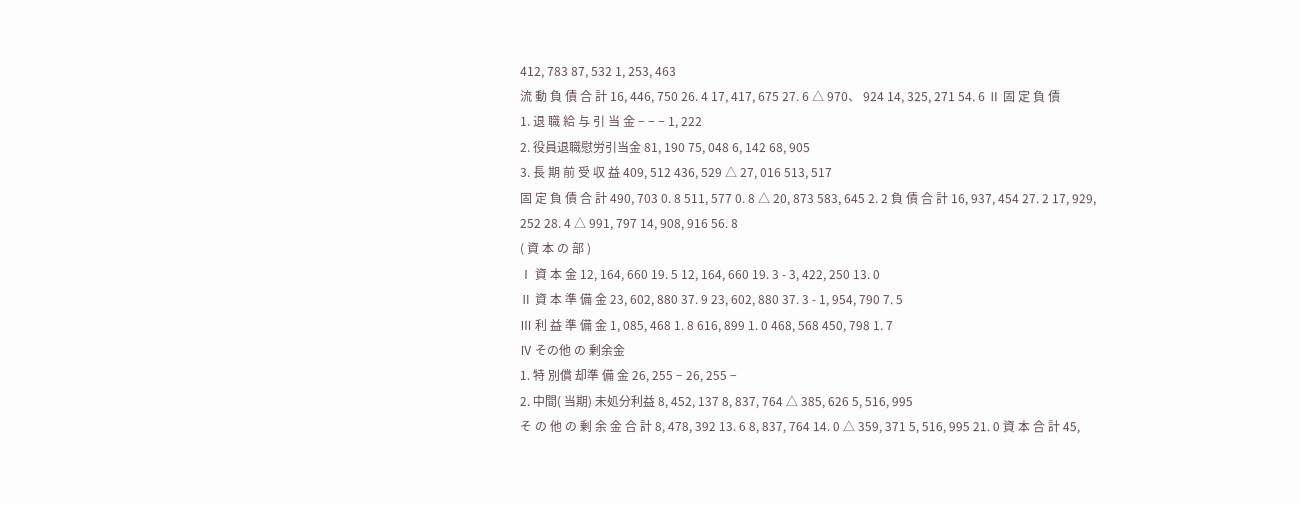412, 783 87, 532 1, 253, 463
流 動 負 債 合 計 16, 446, 750 26. 4 17, 417, 675 27. 6 △ 970、 924 14, 325, 271 54. 6 Ⅱ 固 定 負 債
1. 退 職 給 与 引 当 金 − − − 1, 222
2. 役員退職慰労引当金 81, 190 75, 048 6, 142 68, 905
3. 長 期 前 受 収 益 409, 512 436, 529 △ 27, 016 513, 517
固 定 負 債 合 計 490, 703 0. 8 511, 577 0. 8 △ 20, 873 583, 645 2. 2 負 債 合 計 16, 937, 454 27. 2 17, 929, 252 28. 4 △ 991, 797 14, 908, 916 56. 8
( 資 本 の 部 )
Ⅰ 資 本 金 12, 164, 660 19. 5 12, 164, 660 19. 3 - 3, 422, 250 13. 0
Ⅱ 資 本 準 備 金 23, 602, 880 37. 9 23, 602, 880 37. 3 - 1, 954, 790 7. 5
Ⅲ 利 益 準 備 金 1, 085, 468 1. 8 616, 899 1. 0 468, 568 450, 798 1. 7
Ⅳ その他 の 剰余金
1. 特 別償 却準 備 金 26, 255 − 26, 255 −
2. 中間( 当期) 未処分利益 8, 452, 137 8, 837, 764 △ 385, 626 5, 516, 995
そ の 他 の 剰 余 金 合 計 8, 478, 392 13. 6 8, 837, 764 14. 0 △ 359, 371 5, 516, 995 21. 0 資 本 合 計 45,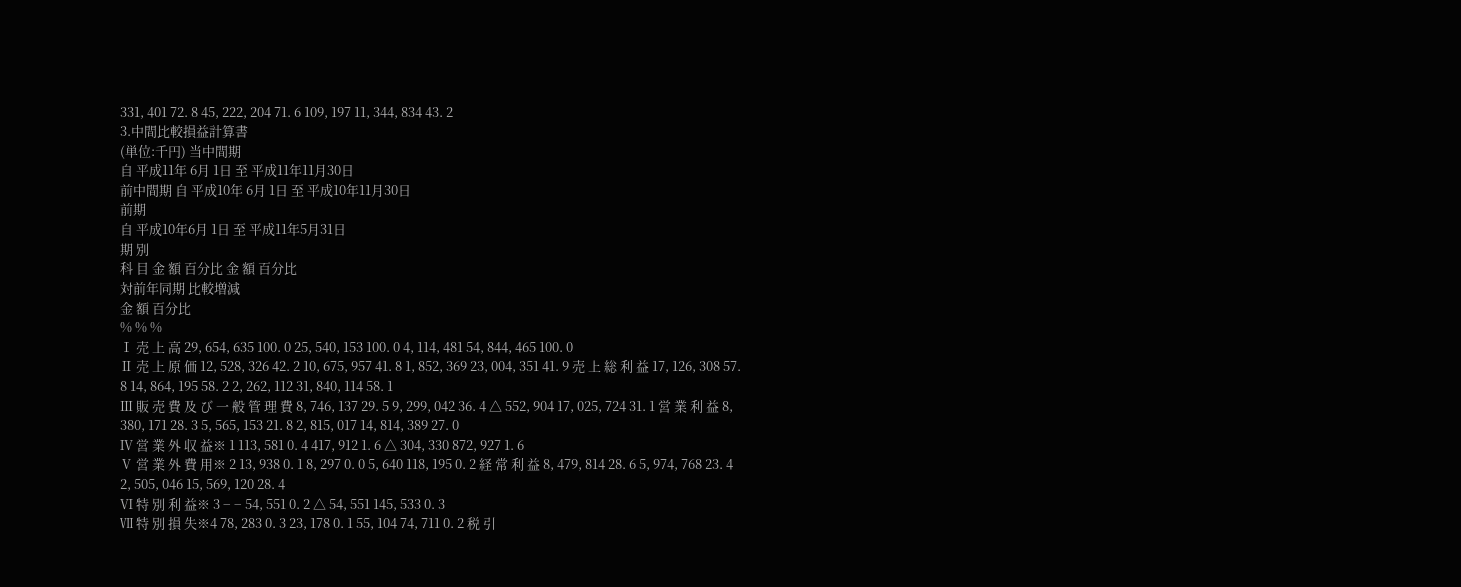331, 401 72. 8 45, 222, 204 71. 6 109, 197 11, 344, 834 43. 2
3.中間比較損益計算書
(単位:千円) 当中間期
自 平成11年 6月 1日 至 平成11年11月30日
前中間期 自 平成10年 6月 1日 至 平成10年11月30日
前期
自 平成10年6月 1日 至 平成11年5月31日
期 別
科 目 金 額 百分比 金 額 百分比
対前年同期 比較増減
金 額 百分比
% % %
Ⅰ 売 上 高 29, 654, 635 100. 0 25, 540, 153 100. 0 4, 114, 481 54, 844, 465 100. 0
Ⅱ 売 上 原 価 12, 528, 326 42. 2 10, 675, 957 41. 8 1, 852, 369 23, 004, 351 41. 9 売 上 総 利 益 17, 126, 308 57. 8 14, 864, 195 58. 2 2, 262, 112 31, 840, 114 58. 1
Ⅲ 販 売 費 及 び 一 般 管 理 費 8, 746, 137 29. 5 9, 299, 042 36. 4 △ 552, 904 17, 025, 724 31. 1 営 業 利 益 8, 380, 171 28. 3 5, 565, 153 21. 8 2, 815, 017 14, 814, 389 27. 0
Ⅳ 営 業 外 収 益※ 1 113, 581 0. 4 417, 912 1. 6 △ 304, 330 872, 927 1. 6
Ⅴ 営 業 外 費 用※ 2 13, 938 0. 1 8, 297 0. 0 5, 640 118, 195 0. 2 経 常 利 益 8, 479, 814 28. 6 5, 974, 768 23. 4 2, 505, 046 15, 569, 120 28. 4
Ⅵ 特 別 利 益※ 3 − − 54, 551 0. 2 △ 54, 551 145, 533 0. 3
Ⅶ 特 別 損 失※4 78, 283 0. 3 23, 178 0. 1 55, 104 74, 711 0. 2 税 引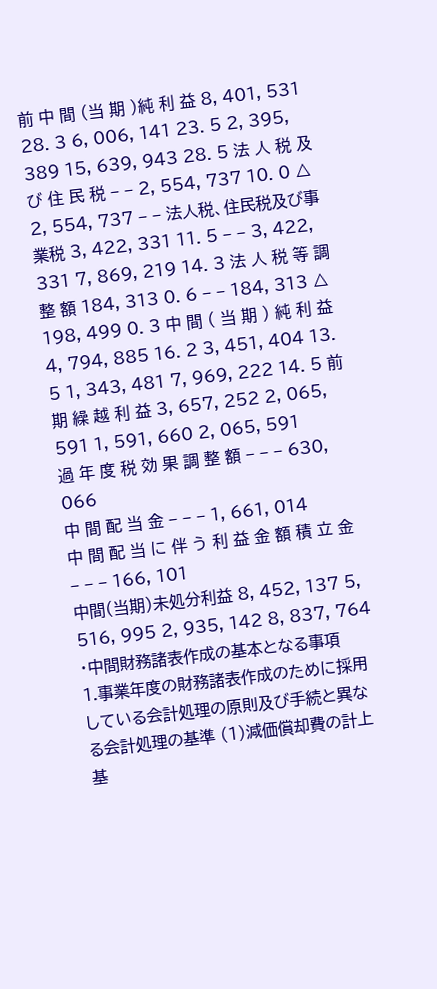前 中 間 (当 期 )純 利 益 8, 401, 531 28. 3 6, 006, 141 23. 5 2, 395, 389 15, 639, 943 28. 5 法 人 税 及 び 住 民 税 − − 2, 554, 737 10. 0 △ 2, 554, 737 − − 法人税、住民税及び事業税 3, 422, 331 11. 5 − − 3, 422, 331 7, 869, 219 14. 3 法 人 税 等 調 整 額 184, 313 0. 6 − − 184, 313 △ 198, 499 0. 3 中 間 ( 当 期 ) 純 利 益 4, 794, 885 16. 2 3, 451, 404 13. 5 1, 343, 481 7, 969, 222 14. 5 前 期 繰 越 利 益 3, 657, 252 2, 065, 591 1, 591, 660 2, 065, 591
過 年 度 税 効 果 調 整 額 − − − 630, 066
中 間 配 当 金 − − − 1, 661, 014
中 間 配 当 に 伴 う 利 益 金 額 積 立 金
− − − 166, 101
中間(当期)未処分利益 8, 452, 137 5, 516, 995 2, 935, 142 8, 837, 764
・中間財務諸表作成の基本となる事項
1.事業年度の財務諸表作成のために採用している会計処理の原則及び手続と異なる会計処理の基準 (1)減価償却費の計上基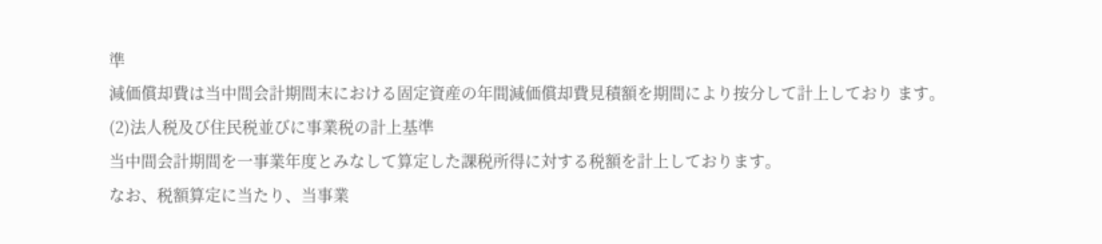準
減価償却費は当中間会計期間末における固定資産の年間減価償却費見積額を期間により按分して計上しており ます。
(2)法人税及び住民税並びに事業税の計上基準
当中間会計期間を一事業年度とみなして算定した課税所得に対する税額を計上しております。
なお、税額算定に当たり、当事業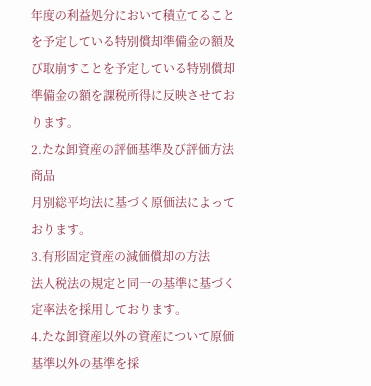年度の利益処分において積立てることを予定している特別償却準備金の額及 び取崩すことを予定している特別償却準備金の額を課税所得に反映させております。
2.たな卸資産の評価基準及び評価方法 商品
月別総平均法に基づく原価法によっております。
3.有形固定資産の減価償却の方法
法人税法の規定と同一の基準に基づく定率法を採用しております。
4.たな卸資産以外の資産について原価基準以外の基準を採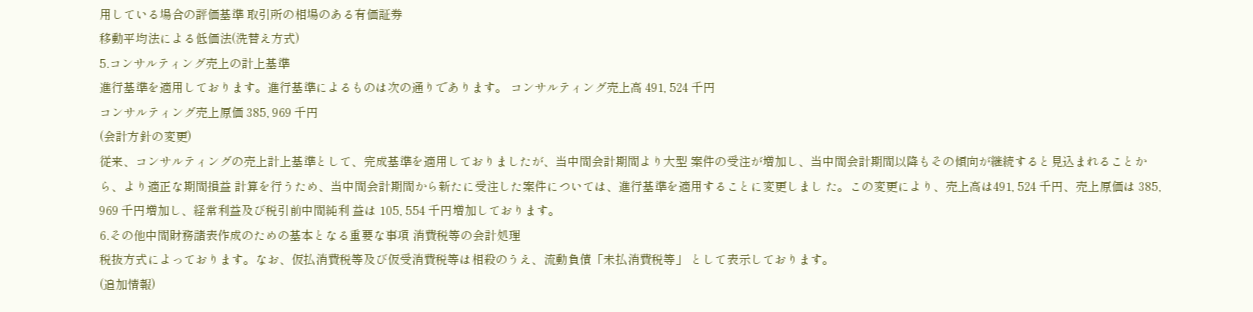用している場合の評価基準 取引所の相場のある有価証券
移動平均法による低価法(洗替え方式)
5.コンサルティング売上の計上基準
進行基準を適用しております。進行基準によるものは次の通りであります。 コンサルティング売上高 491, 524 千円
コンサルティング売上原価 385, 969 千円
(会計方針の変更)
従来、コンサルティングの売上計上基準として、完成基準を適用しておりましたが、当中間会計期間より大型 案件の受注が増加し、当中間会計期間以降もその傾向が継続すると見込まれることから、より適正な期間損益 計算を行うため、当中間会計期間から新たに受注した案件については、進行基準を適用することに変更しまし た。この変更により、売上高は491, 524 千円、売上原価は 385, 969 千円増加し、経常利益及び税引前中間純利 益は 105, 554 千円増加しております。
6.その他中間財務諸表作成のための基本となる重要な事項 消費税等の会計処理
税抜方式によっております。なお、仮払消費税等及び仮受消費税等は相殺のうえ、流動負債「未払消費税等」 として表示しております。
(追加情報)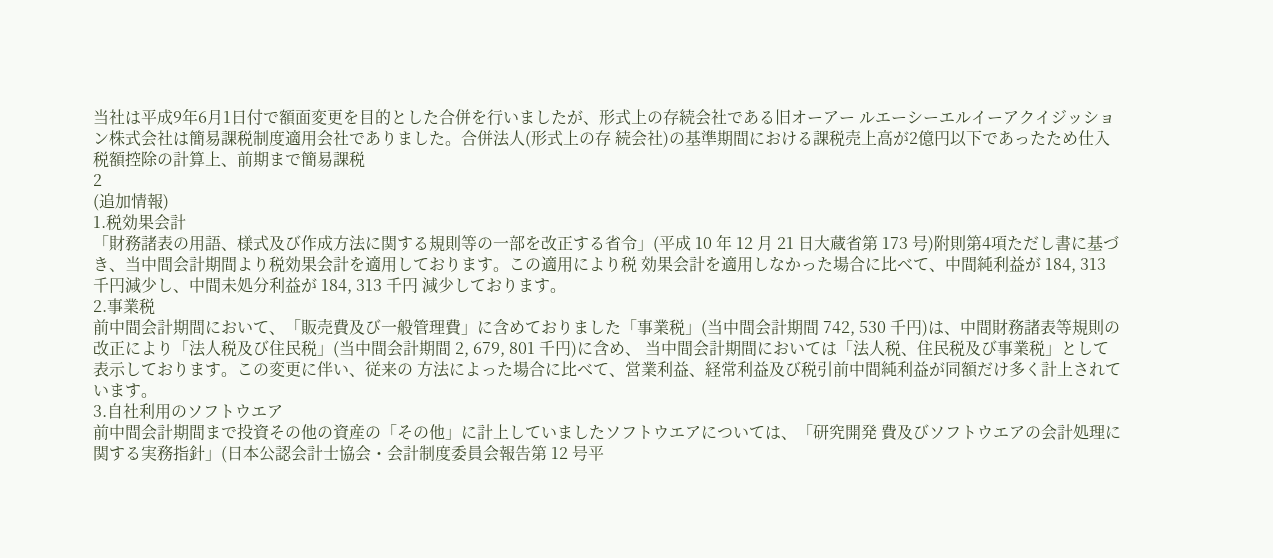当社は平成9年6月1日付で額面変更を目的とした合併を行いましたが、形式上の存続会社である旧オーアー ルエーシーエルイーアクイジッション株式会社は簡易課税制度適用会社でありました。合併法人(形式上の存 続会社)の基準期間における課税売上高が2億円以下であったため仕入税額控除の計算上、前期まで簡易課税
2
(追加情報)
1.税効果会計
「財務諸表の用語、様式及び作成方法に関する規則等の一部を改正する省令」(平成 10 年 12 月 21 日大蔵省第 173 号)附則第4項ただし書に基づき、当中間会計期間より税効果会計を適用しております。この適用により税 効果会計を適用しなかった場合に比べて、中間純利益が 184, 313 千円減少し、中間未処分利益が 184, 313 千円 減少しております。
2.事業税
前中間会計期間において、「販売費及び一般管理費」に含めておりました「事業税」(当中間会計期間 742, 530 千円)は、中間財務諸表等規則の改正により「法人税及び住民税」(当中間会計期間 2, 679, 801 千円)に含め、 当中間会計期間においては「法人税、住民税及び事業税」として表示しております。この変更に伴い、従来の 方法によった場合に比べて、営業利益、経常利益及び税引前中間純利益が同額だけ多く計上されています。
3.自社利用のソフトウエア
前中間会計期間まで投資その他の資産の「その他」に計上していましたソフトウエアについては、「研究開発 費及びソフトウエアの会計処理に関する実務指針」(日本公認会計士協会・会計制度委員会報告第 12 号平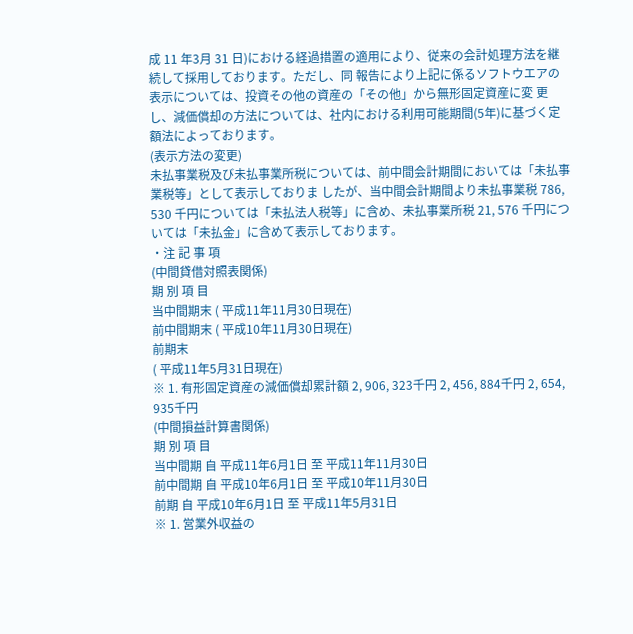成 11 年3月 31 日)における経過措置の適用により、従来の会計処理方法を継続して採用しております。ただし、同 報告により上記に係るソフトウエアの表示については、投資その他の資産の「その他」から無形固定資産に変 更し、減価償却の方法については、社内における利用可能期間(5年)に基づく定額法によっております。
(表示方法の変更)
未払事業税及び未払事業所税については、前中間会計期間においては「未払事業税等」として表示しておりま したが、当中間会計期間より未払事業税 786, 530 千円については「未払法人税等」に含め、未払事業所税 21, 576 千円については「未払金」に含めて表示しております。
・注 記 事 項
(中間貸借対照表関係)
期 別 項 目
当中間期末 ( 平成11年11月30日現在)
前中間期末 ( 平成10年11月30日現在)
前期末
( 平成11年5月31日現在)
※ 1. 有形固定資産の減価償却累計額 2, 906, 323千円 2, 456, 884千円 2, 654, 935千円
(中間損益計算書関係)
期 別 項 目
当中間期 自 平成11年6月1日 至 平成11年11月30日
前中間期 自 平成10年6月1日 至 平成10年11月30日
前期 自 平成10年6月1日 至 平成11年5月31日
※ 1. 営業外収益の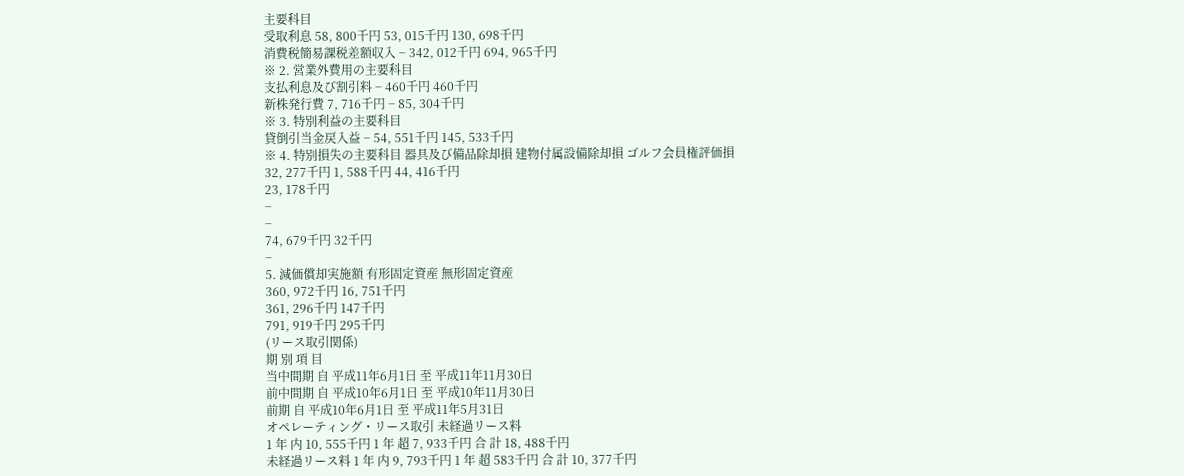主要科目
受取利息 58, 800千円 53, 015千円 130, 698千円
消費税簡易課税差額収入 − 342, 012千円 694, 965千円
※ 2. 営業外費用の主要科目
支払利息及び割引料 − 460千円 460千円
新株発行費 7, 716千円 − 85, 304千円
※ 3. 特別利益の主要科目
貸倒引当金戻入益 − 54, 551千円 145, 533千円
※ 4. 特別損失の主要科目 器具及び備品除却損 建物付属設備除却損 ゴルフ会員権評価損
32, 277千円 1, 588千円 44, 416千円
23, 178千円
−
−
74, 679千円 32千円
−
5. 減価償却実施額 有形固定資産 無形固定資産
360, 972千円 16, 751千円
361, 296千円 147千円
791, 919千円 295千円
(リース取引関係)
期 別 項 目
当中間期 自 平成11年6月1日 至 平成11年11月30日
前中間期 自 平成10年6月1日 至 平成10年11月30日
前期 自 平成10年6月1日 至 平成11年5月31日
オペレーティング・リース取引 未経過リース料
1 年 内 10, 555千円 1 年 超 7, 933千円 合 計 18, 488千円
未経過リース料 1 年 内 9, 793千円 1 年 超 583千円 合 計 10, 377千円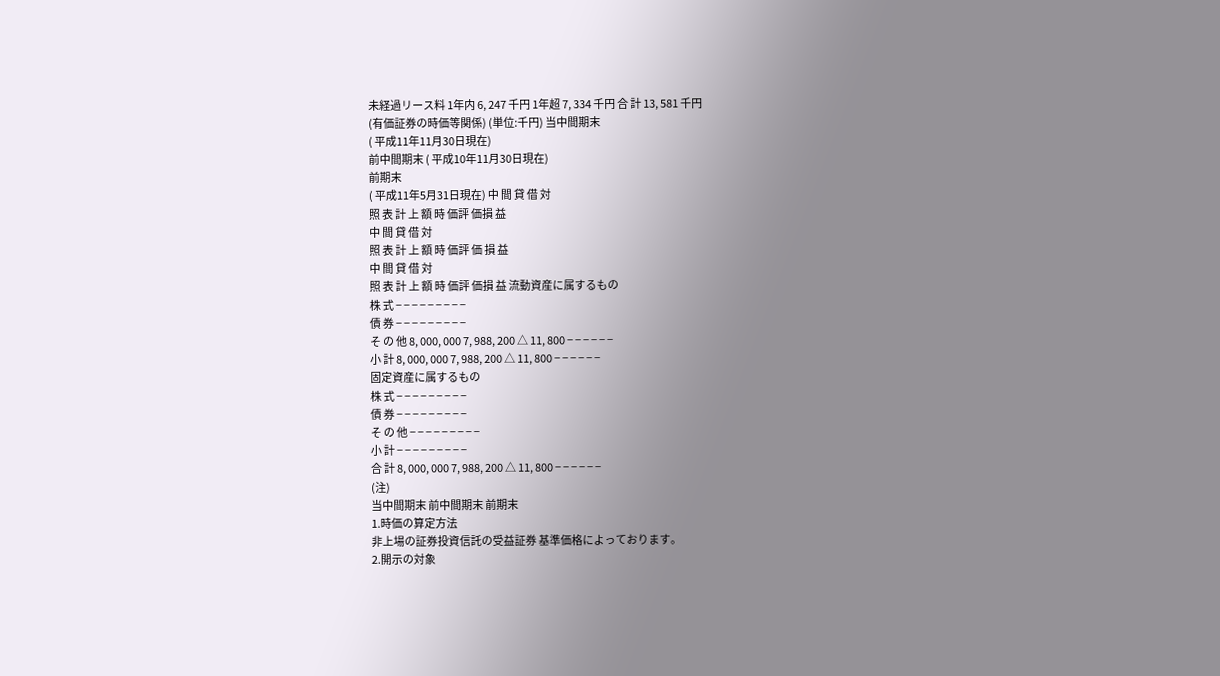未経過リース料 1年内 6, 247 千円 1年超 7, 334 千円 合 計 13, 581 千円
(有価証券の時価等関係) (単位:千円) 当中間期末
( 平成11年11月30日現在)
前中間期末 ( 平成10年11月30日現在)
前期末
( 平成11年5月31日現在) 中 間 貸 借 対
照 表 計 上 額 時 価評 価損 益
中 間 貸 借 対
照 表 計 上 額 時 価評 価 損 益
中 間 貸 借 対
照 表 計 上 額 時 価評 価損 益 流動資産に属するもの
株 式 − − − − − − − − −
債 券 − − − − − − − − −
そ の 他 8, 000, 000 7, 988, 200 △ 11, 800 − − − − − −
小 計 8, 000, 000 7, 988, 200 △ 11, 800 − − − − − −
固定資産に属するもの
株 式 − − − − − − − − −
債 券 − − − − − − − − −
そ の 他 − − − − − − − − −
小 計 − − − − − − − − −
合 計 8, 000, 000 7, 988, 200 △ 11, 800 − − − − − −
(注)
当中間期末 前中間期末 前期末
1.時価の算定方法
非上場の証券投資信託の受益証券 基準価格によっております。
2.開示の対象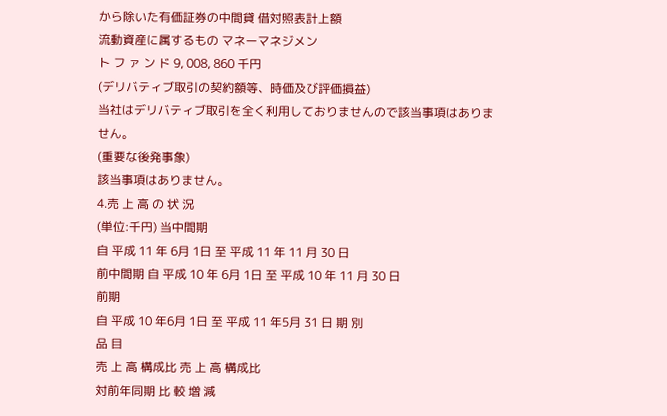から除いた有価証券の中間貸 借対照表計上額
流動資産に属するもの マネーマネジメン
ト フ ァ ン ド 9, 008, 860 千円
(デリバティブ取引の契約額等、時価及び評価損益)
当社はデリバティブ取引を全く利用しておりませんので該当事項はありません。
(重要な後発事象)
該当事項はありません。
4.売 上 高 の 状 況
(単位:千円) 当中間期
自 平成 11 年 6月 1日 至 平成 11 年 11 月 30 日
前中間期 自 平成 10 年 6月 1日 至 平成 10 年 11 月 30 日
前期
自 平成 10 年6月 1日 至 平成 11 年5月 31 日 期 別
品 目
売 上 高 構成比 売 上 高 構成比
対前年同期 比 較 増 減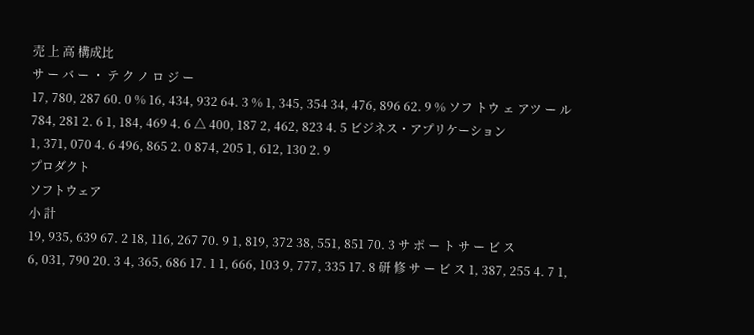売 上 高 構成比
サ ー バ ー ・ テ ク ノ ロ ジ ー
17, 780, 287 60. 0 % 16, 434, 932 64. 3 % 1, 345, 354 34, 476, 896 62. 9 % ソフ トウ ェ アツ ー ル
784, 281 2. 6 1, 184, 469 4. 6 △ 400, 187 2, 462, 823 4. 5 ビジネス・アプリケーション
1, 371, 070 4. 6 496, 865 2. 0 874, 205 1, 612, 130 2. 9
プロダクト
ソフトウェア
小 計
19, 935, 639 67. 2 18, 116, 267 70. 9 1, 819, 372 38, 551, 851 70. 3 サ ポ ー ト サ ー ビ ス
6, 031, 790 20. 3 4, 365, 686 17. 1 1, 666, 103 9, 777, 335 17. 8 研 修 サ ー ビ ス 1, 387, 255 4. 7 1,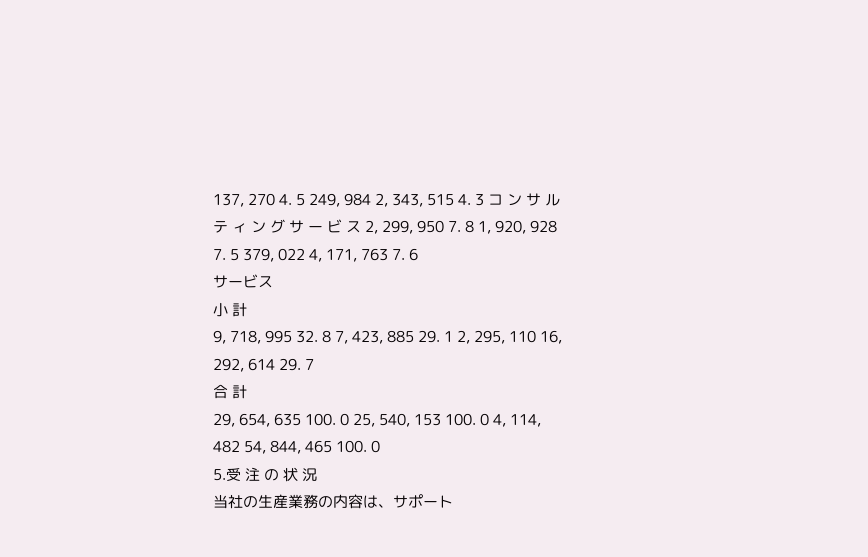137, 270 4. 5 249, 984 2, 343, 515 4. 3 コ ン サ ル テ ィ ン グ サ ー ビ ス 2, 299, 950 7. 8 1, 920, 928 7. 5 379, 022 4, 171, 763 7. 6
サービス
小 計
9, 718, 995 32. 8 7, 423, 885 29. 1 2, 295, 110 16, 292, 614 29. 7
合 計
29, 654, 635 100. 0 25, 540, 153 100. 0 4, 114, 482 54, 844, 465 100. 0
5.受 注 の 状 況
当社の生産業務の内容は、サポート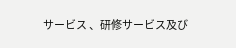サービス 、研修サービス及び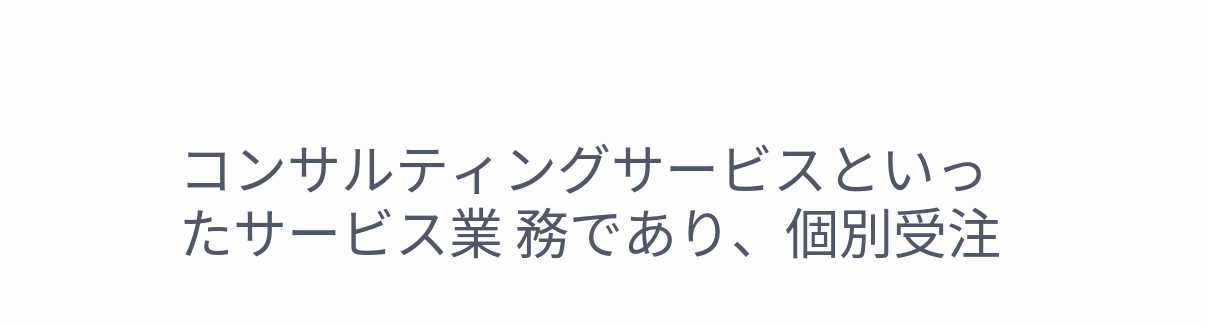コンサルティングサービスといったサービス業 務であり、個別受注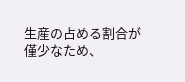生産の占める割合が僅少なため、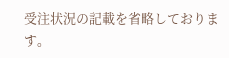受注状況の記載を省略しております。